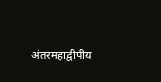अंतरमहाद्वीपीय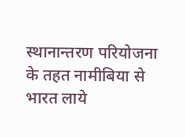स्थानान्तरण परियोजना के तहत नामीबिया से भारत लाये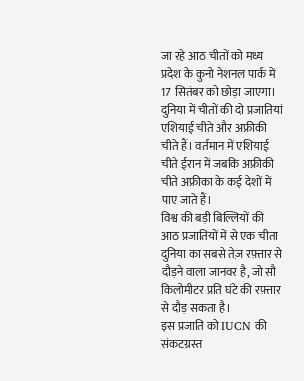जा रहे आठ चीतों को मध्य प्रदेश के कुनो नेशनल पार्क में 17 सितंबर को छोड़ा जाएगा।
दुनिया में चीतों की दो प्रजातियां एशियाई चीते और अफ्रीकी चीते हैं। वर्तमान में एशियाई चीते ईरान में जबकि अफ्रीकी चीते अफ्रीका के कई देशों में पाए जाते हैं।
विश्व की बड़ी बिल्लियों की आठ प्रजातियों में से एक चीता दुनिया का सबसे तेज़ रफ़्तार से दौड़ने वाला जानवर है, जो सौ किलोमीटर प्रति घंटे की रफ़्तार से दौड़ सकता है।
इस प्रजाति को IUCN की संकटग्रस्त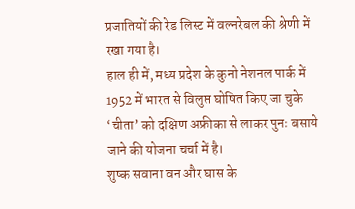प्रजातियों की रेड लिस्ट में वल्नरेबल की श्रेणी में रखा गया है।
हाल ही में, मध्य प्रदेश के कुनो नेशनल पार्क में 1952 में भारत से विलुप्त घोषित किए जा चुके ‘चीता’ को दक्षिण अफ्रीका से लाकर पुनः बसाये जाने की योजना चर्चा में है।
शुष्क सवाना वन और घास के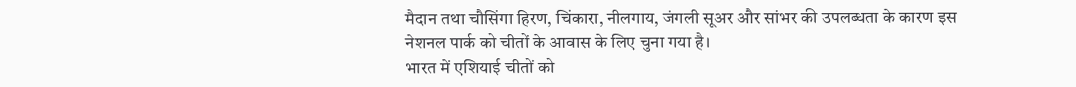मैदान तथा चौसिंगा हिरण, चिंकारा, नीलगाय, जंगली सूअर और सांभर की उपलब्धता के कारण इस नेशनल पार्क को चीतों के आवास के लिए चुना गया है।
भारत में एशियाई चीतों को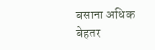बसाना अधिक बेहतर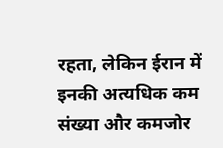रहता, लेकिन ईरान में इनकी अत्यधिक कम संख्या और कमजोर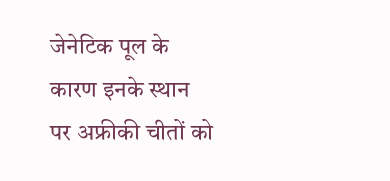जेनेटिक पूल के कारण इनके स्थान पर अफ्रीकी चीतों को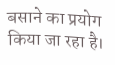बसाने का प्रयोग किया जा रहा है।